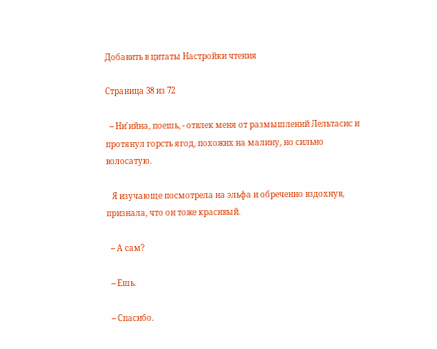Добавить в цитаты Настройки чтения

Страница 38 из 72

  -- Ни'ийна, поешь, - отвлек меня от размышлений Лельтасис и протянул горсть ягод, похожих на малину, но сильно волосатую.

   Я изучающе посмотрела на эльфа и обреченно вздохнув, признала, что он тоже красивый.

  -- А сам?

  -- Ешь.

  -- Спасибо.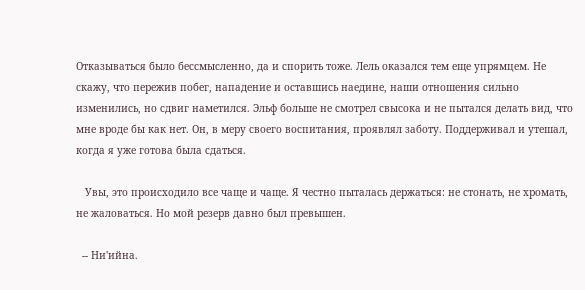Отказываться было бессмысленно, да и спорить тоже. Лель оказался тем еще упрямцем. Не скажу, что пережив побег, нападение и оставшись наедине, наши отношения сильно изменились, но сдвиг наметился. Эльф больше не смотрел свысока и не пытался делать вид, что мне вроде бы как нет. Он, в меру своего воспитания, проявлял заботу. Поддерживал и утешал, когда я уже готова была сдаться.

   Увы, это происходило все чаще и чаще. Я честно пыталась держаться: не стонать, не хромать, не жаловаться. Но мой резерв давно был превышен.

  -- Ни'ийна.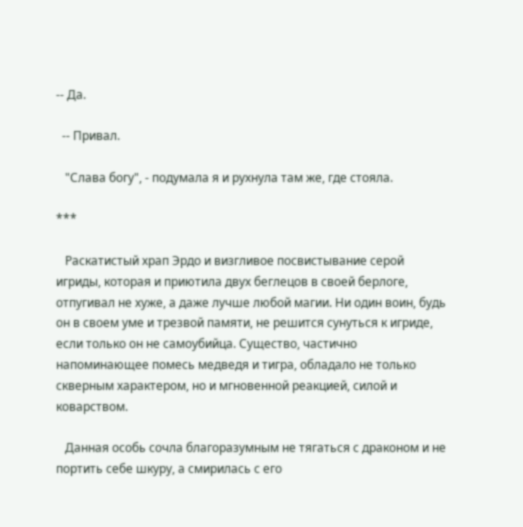-- Да.

  -- Привал.

   "Слава богу", - подумала я и рухнула там же, где стояла.

***

   Раскатистый храп Эрдо и визгливое посвистывание серой игриды, которая и приютила двух беглецов в своей берлоге, отпугивал не хуже, а даже лучше любой магии. Ни один воин, будь он в своем уме и трезвой памяти, не решится сунуться к игриде, если только он не самоубийца. Существо, частично напоминающее помесь медведя и тигра, обладало не только скверным характером, но и мгновенной реакцией, силой и коварством.

   Данная особь сочла благоразумным не тягаться с драконом и не портить себе шкуру, а смирилась с его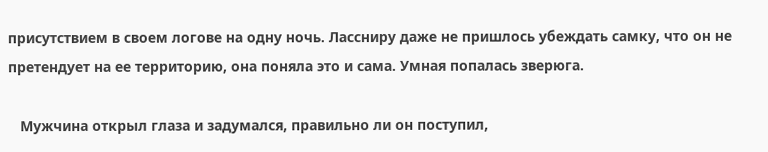присутствием в своем логове на одну ночь. Лассниру даже не пришлось убеждать самку, что он не претендует на ее территорию, она поняла это и сама. Умная попалась зверюга.

   Мужчина открыл глаза и задумался, правильно ли он поступил,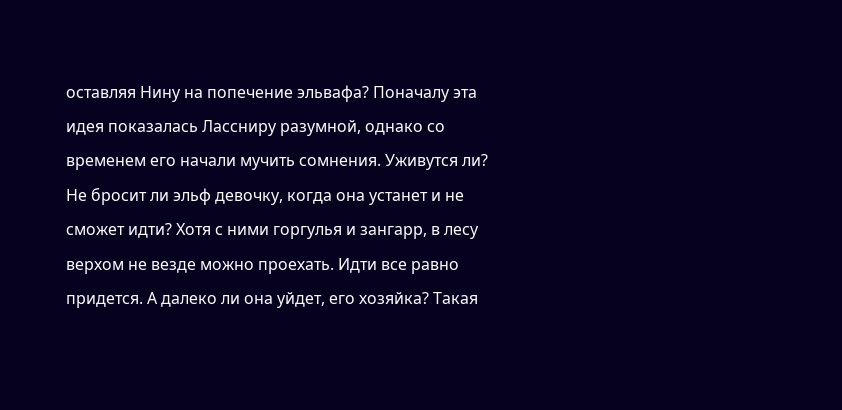оставляя Нину на попечение эльвафа? Поначалу эта идея показалась Лассниру разумной, однако со временем его начали мучить сомнения. Уживутся ли? Не бросит ли эльф девочку, когда она устанет и не сможет идти? Хотя с ними горгулья и зангарр, в лесу верхом не везде можно проехать. Идти все равно придется. А далеко ли она уйдет, его хозяйка? Такая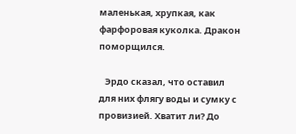маленькая, хрупкая, как фарфоровая куколка. Дракон поморщился.

   Эрдо сказал, что оставил для них флягу воды и сумку с провизией. Хватит ли? До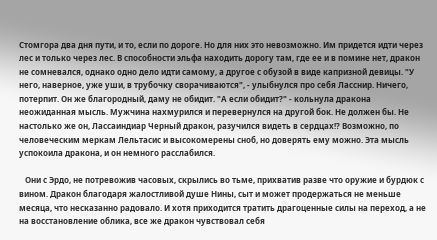Стомгора два дня пути, и то, если по дороге. Но для них это невозможно. Им придется идти через лес и только через лес. В способности эльфа находить дорогу там, где ее и в помине нет, дракон не сомневался, однако одно дело идти самому, а другое с обузой в виде капризной девицы. "У него, наверное, уже уши, в трубочку сворачиваются", - улыбнулся про себя Ласснир. Ничего, потерпит. Он же благородный, даму не обидит. "А если обидит?" - кольнула дракона неожиданная мысль. Мужчина нахмурился и перевернулся на другой бок. Не должен бы. Не настолько же он, Лассаиндиар Черный дракон, разучился видеть в сердцах!? Возможно, по человеческим меркам Лельтасис и высокомерены сноб, но доверять ему можно. Эта мысль успокоила дракона, и он немного расслабился.

   Они с Эрдо, не потревожив часовых, скрылись во тьме, прихватив разве что оружие и бурдюк с вином. Дракон благодаря жалостливой душе Нины, сыт и может продержаться не меньше месяца, что несказанно радовало. И хотя приходится тратить драгоценные силы на переход, а не на восстановление облика, все же дракон чувствовал себя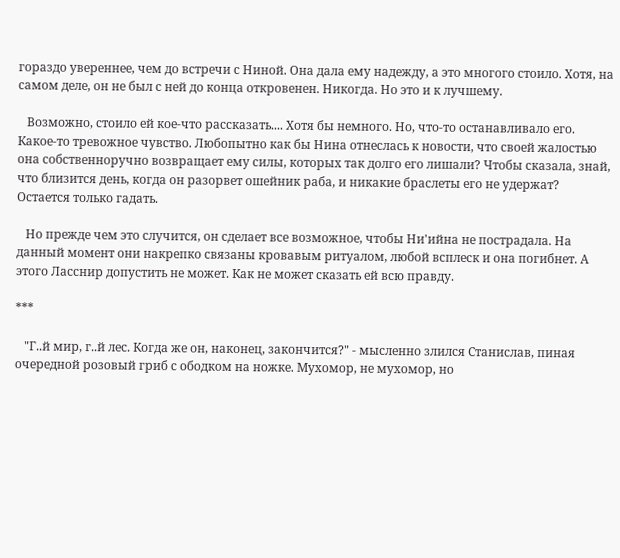гораздо увереннее, чем до встречи с Ниной. Она дала ему надежду, а это многого стоило. Хотя, на самом деле, он не был с ней до конца откровенен. Никогда. Но это и к лучшему.

   Возможно, стоило ей кое-что рассказать.... Хотя бы немного. Но, что-то останавливало его. Какое-то тревожное чувство. Любопытно как бы Нина отнеслась к новости, что своей жалостью она собственноручно возвращает ему силы, которых так долго его лишали? Чтобы сказала, знай, что близится день, когда он разорвет ошейник раба, и никакие браслеты его не удержат? Остается только гадать.

   Но прежде чем это случится, он сделает все возможное, чтобы Ни'ийна не пострадала. На данный момент они накрепко связаны кровавым ритуалом, любой всплеск и она погибнет. А этого Ласснир допустить не может. Как не может сказать ей всю правду.

***

   "Г..й мир, г..й лес. Когда же он, наконец, закончится?" - мысленно злился Станислав, пиная очередной розовый гриб с ободком на ножке. Мухомор, не мухомор, но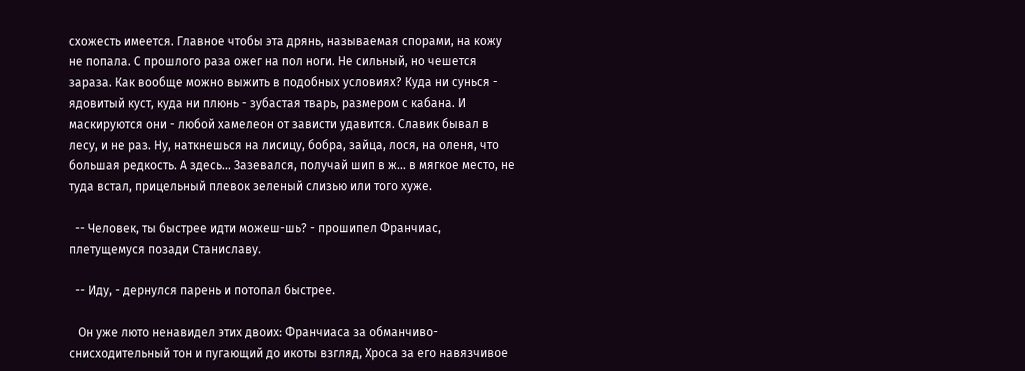схожесть имеется. Главное чтобы эта дрянь, называемая спорами, на кожу не попала. С прошлого раза ожег на пол ноги. Не сильный, но чешется зараза. Как вообще можно выжить в подобных условиях? Куда ни сунься - ядовитый куст, куда ни плюнь - зубастая тварь, размером с кабана. И маскируются они - любой хамелеон от зависти удавится. Славик бывал в лесу, и не раз. Ну, наткнешься на лисицу, бобра, зайца, лося, на оленя, что большая редкость. А здесь... Зазевался, получай шип в ж... в мягкое место, не туда встал, прицельный плевок зеленый слизью или того хуже.

  -- Человек, ты быстрее идти можеш-шь? - прошипел Франчиас, плетущемуся позади Станиславу.

  -- Иду, - дернулся парень и потопал быстрее.

   Он уже люто ненавидел этих двоих: Франчиаса за обманчиво-снисходительный тон и пугающий до икоты взгляд, Хроса за его навязчивое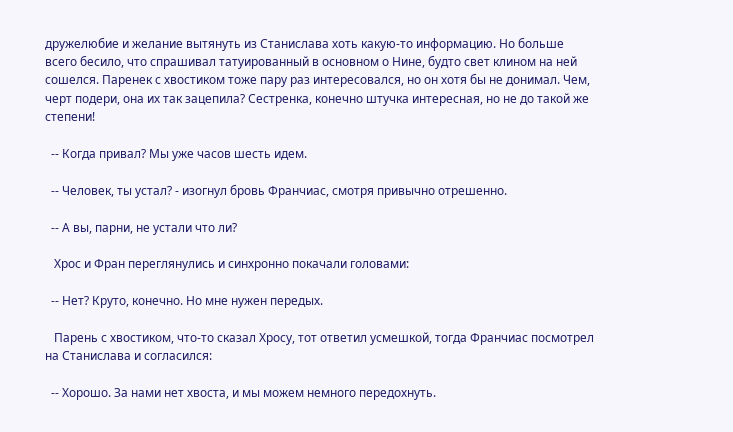дружелюбие и желание вытянуть из Станислава хоть какую-то информацию. Но больше всего бесило, что спрашивал татуированный в основном о Нине, будто свет клином на ней сошелся. Паренек с хвостиком тоже пару раз интересовался, но он хотя бы не донимал. Чем, черт подери, она их так зацепила? Сестренка, конечно штучка интересная, но не до такой же степени!

  -- Когда привал? Мы уже часов шесть идем.

  -- Человек, ты устал? - изогнул бровь Франчиас, смотря привычно отрешенно.

  -- А вы, парни, не устали что ли?

   Хрос и Фран переглянулись и синхронно покачали головами:

  -- Нет? Круто, конечно. Но мне нужен передых.

   Парень с хвостиком, что-то сказал Хросу, тот ответил усмешкой, тогда Франчиас посмотрел на Станислава и согласился:

  -- Хорошо. За нами нет хвоста, и мы можем немного передохнуть.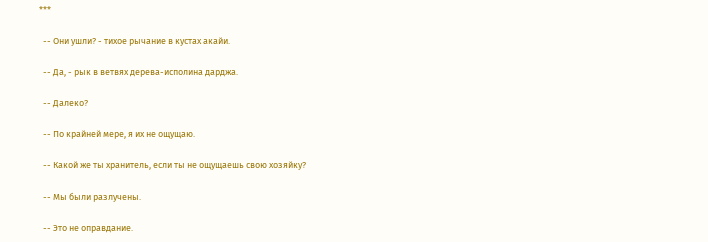***

  -- Они ушли? - тихое рычание в кустах акайи.

  -- Да, - рык в ветвях дерева-исполина дарджа.

  -- Далеко?

  -- По крайней мере, я их не ощущаю.

  -- Какой же ты хранитель, если ты не ощущаешь свою хозяйку?

  -- Мы были разлучены.

  -- Это не оправдание.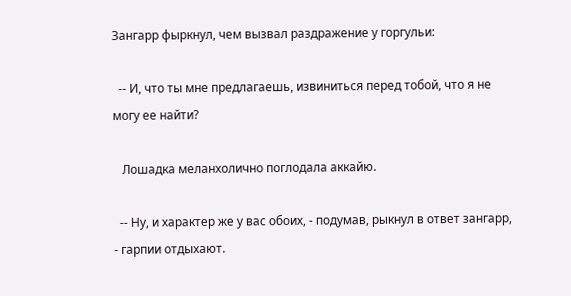Зангарр фыркнул, чем вызвал раздражение у горгульи:

  -- И, что ты мне предлагаешь, извиниться перед тобой, что я не могу ее найти?

   Лошадка меланхолично поглодала аккайю.

  -- Ну, и характер же у вас обоих, - подумав, рыкнул в ответ зангарр, - гарпии отдыхают.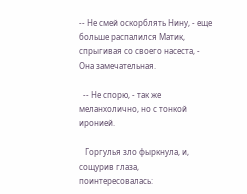-- Не смей оскорблять Нину, - еще больше распалился Матик, спрыгивая со своего насеста, - Она замечательная.

  -- Не спорю, - так же меланхолично, но с тонкой иронией.

   Горгулья зло фыркнула, и, сощурив глаза, поинтересовалась: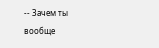-- Зачем ты вообще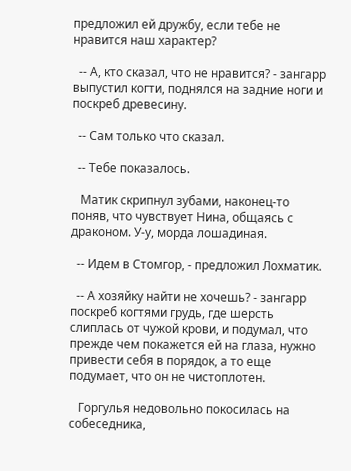предложил ей дружбу, если тебе не нравится наш характер?

  -- А, кто сказал, что не нравится? - зангарр выпустил когти, поднялся на задние ноги и поскреб древесину.

  -- Сам только что сказал.

  -- Тебе показалось.

   Матик скрипнул зубами, наконец-то поняв, что чувствует Нина, общаясь с драконом. У-у, морда лошадиная.

  -- Идем в Стомгор, - предложил Лохматик.

  -- А хозяйку найти не хочешь? - зангарр поскреб когтями грудь, где шерсть слиплась от чужой крови, и подумал, что прежде чем покажется ей на глаза, нужно привести себя в порядок, а то еще подумает, что он не чистоплотен.

   Горгулья недовольно покосилась на собеседника,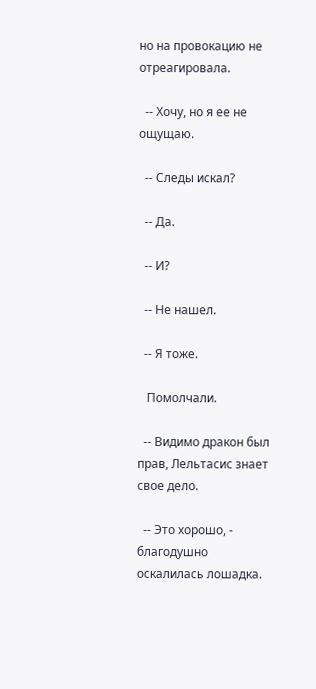но на провокацию не отреагировала.

  -- Хочу, но я ее не ощущаю.

  -- Следы искал?

  -- Да.

  -- И?

  -- Не нашел.

  -- Я тоже.

   Помолчали.

  -- Видимо дракон был прав, Лельтасис знает свое дело.

  -- Это хорошо, - благодушно оскалилась лошадка.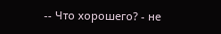-- Что хорошего? - не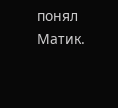понял Матик.